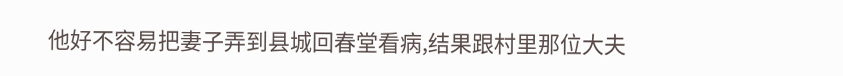他好不容易把妻子弄到县城回春堂看病,结果跟村里那位大夫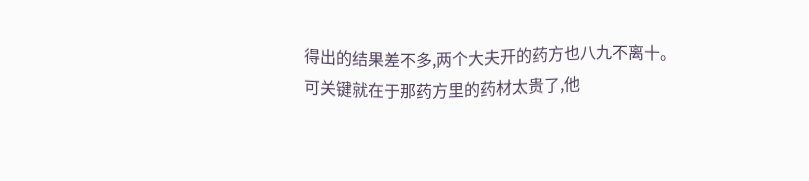得出的结果差不多,两个大夫开的药方也八九不离十。
可关键就在于那药方里的药材太贵了,他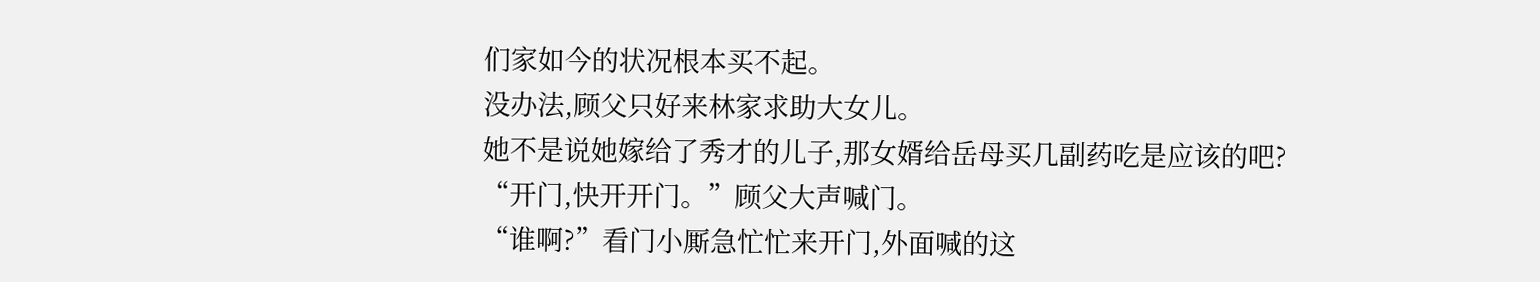们家如今的状况根本买不起。
没办法,顾父只好来林家求助大女儿。
她不是说她嫁给了秀才的儿子,那女婿给岳母买几副药吃是应该的吧?
“开门,快开开门。”顾父大声喊门。
“谁啊?”看门小厮急忙忙来开门,外面喊的这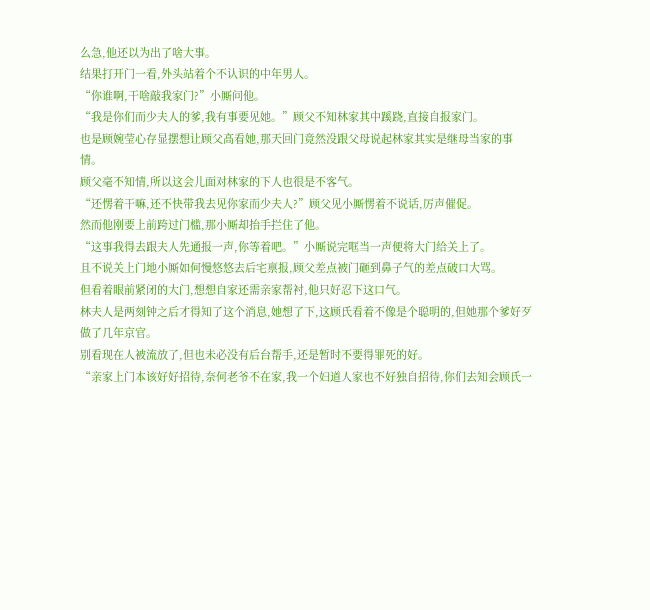么急,他还以为出了啥大事。
结果打开门一看,外头站着个不认识的中年男人。
“你谁啊,干啥敲我家门?”小厮问他。
“我是你们而少夫人的爹,我有事要见她。”顾父不知林家其中蹊跷,直接自报家门。
也是顾婉莹心存显摆想让顾父高看她,那天回门竟然没跟父母说起林家其实是继母当家的事情。
顾父毫不知情,所以这会儿面对林家的下人也很是不客气。
“还愣着干嘛,还不快带我去见你家而少夫人?”顾父见小厮愣着不说话,厉声催促。
然而他刚要上前跨过门槛,那小厮却抬手拦住了他。
“这事我得去跟夫人先通报一声,你等着吧。”小厮说完哐当一声便将大门给关上了。
且不说关上门地小厮如何慢悠悠去后宅禀报,顾父差点被门砸到鼻子气的差点破口大骂。
但看着眼前紧闭的大门,想想自家还需亲家帮衬,他只好忍下这口气。
林夫人是两刻钟之后才得知了这个消息,她想了下,这顾氏看着不像是个聪明的,但她那个爹好歹做了几年京官。
别看现在人被流放了,但也未必没有后台帮手,还是暂时不要得罪死的好。
“亲家上门本该好好招待,奈何老爷不在家,我一个妇道人家也不好独自招待,你们去知会顾氏一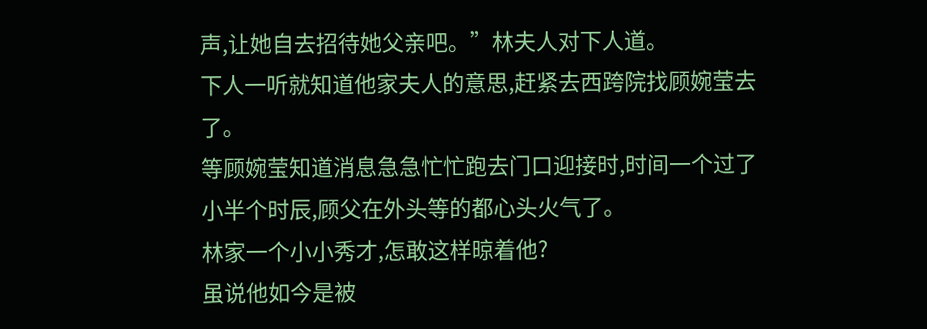声,让她自去招待她父亲吧。”林夫人对下人道。
下人一听就知道他家夫人的意思,赶紧去西跨院找顾婉莹去了。
等顾婉莹知道消息急急忙忙跑去门口迎接时,时间一个过了小半个时辰,顾父在外头等的都心头火气了。
林家一个小小秀才,怎敢这样晾着他?
虽说他如今是被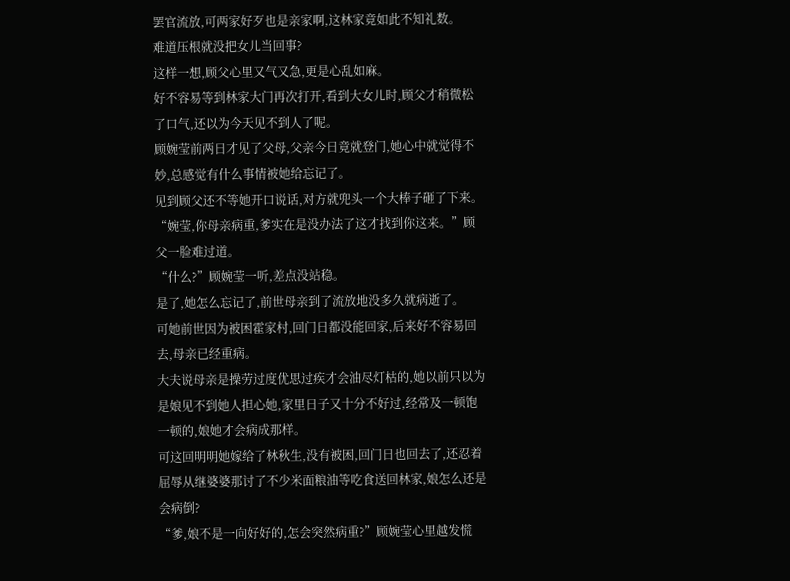罢官流放,可两家好歹也是亲家啊,这林家竟如此不知礼数。
难道压根就没把女儿当回事?
这样一想,顾父心里又气又急,更是心乱如麻。
好不容易等到林家大门再次打开,看到大女儿时,顾父才稍微松了口气,还以为今天见不到人了呢。
顾婉莹前两日才见了父母,父亲今日竟就登门,她心中就觉得不妙,总感觉有什么事情被她给忘记了。
见到顾父还不等她开口说话,对方就兜头一个大棒子砸了下来。
“婉莹,你母亲病重,爹实在是没办法了这才找到你这来。”顾父一脸难过道。
“什么?”顾婉莹一听,差点没站稳。
是了,她怎么忘记了,前世母亲到了流放地没多久就病逝了。
可她前世因为被困霍家村,回门日都没能回家,后来好不容易回去,母亲已经重病。
大夫说母亲是操劳过度优思过疾才会油尽灯枯的,她以前只以为是娘见不到她人担心她,家里日子又十分不好过,经常及一顿饱一顿的,娘她才会病成那样。
可这回明明她嫁给了林秋生,没有被困,回门日也回去了,还忍着屈辱从继婆婆那讨了不少米面粮油等吃食送回林家,娘怎么还是会病倒?
“爹,娘不是一向好好的,怎会突然病重?”顾婉莹心里越发慌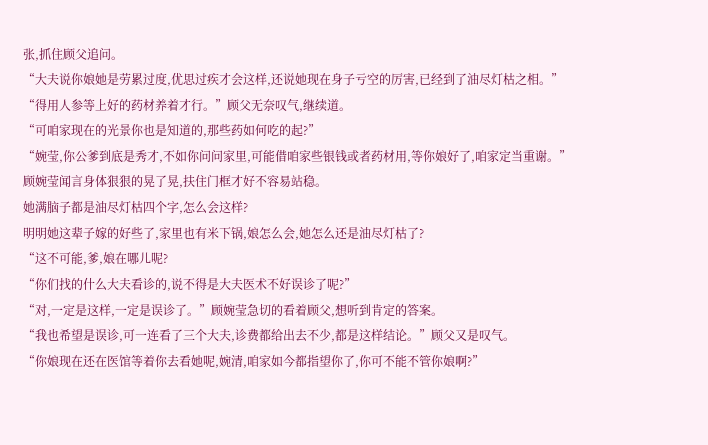张,抓住顾父追问。
“大夫说你娘她是劳累过度,优思过疾才会这样,还说她现在身子亏空的厉害,已经到了油尽灯枯之相。”
“得用人参等上好的药材养着才行。”顾父无奈叹气,继续道。
“可咱家现在的光景你也是知道的,那些药如何吃的起?”
“婉莹,你公爹到底是秀才,不如你问问家里,可能借咱家些银钱或者药材用,等你娘好了,咱家定当重谢。”
顾婉莹闻言身体狠狠的晃了晃,扶住门框才好不容易站稳。
她满脑子都是油尽灯枯四个字,怎么会这样?
明明她这辈子嫁的好些了,家里也有米下锅,娘怎么会,她怎么还是油尽灯枯了?
“这不可能,爹,娘在哪儿呢?
“你们找的什么大夫看诊的,说不得是大夫医术不好误诊了呢?”
“对,一定是这样,一定是误诊了。”顾婉莹急切的看着顾父,想听到肯定的答案。
“我也希望是误诊,可一连看了三个大夫,诊费都给出去不少,都是这样结论。”顾父又是叹气。
“你娘现在还在医馆等着你去看她呢,婉清,咱家如今都指望你了,你可不能不管你娘啊?”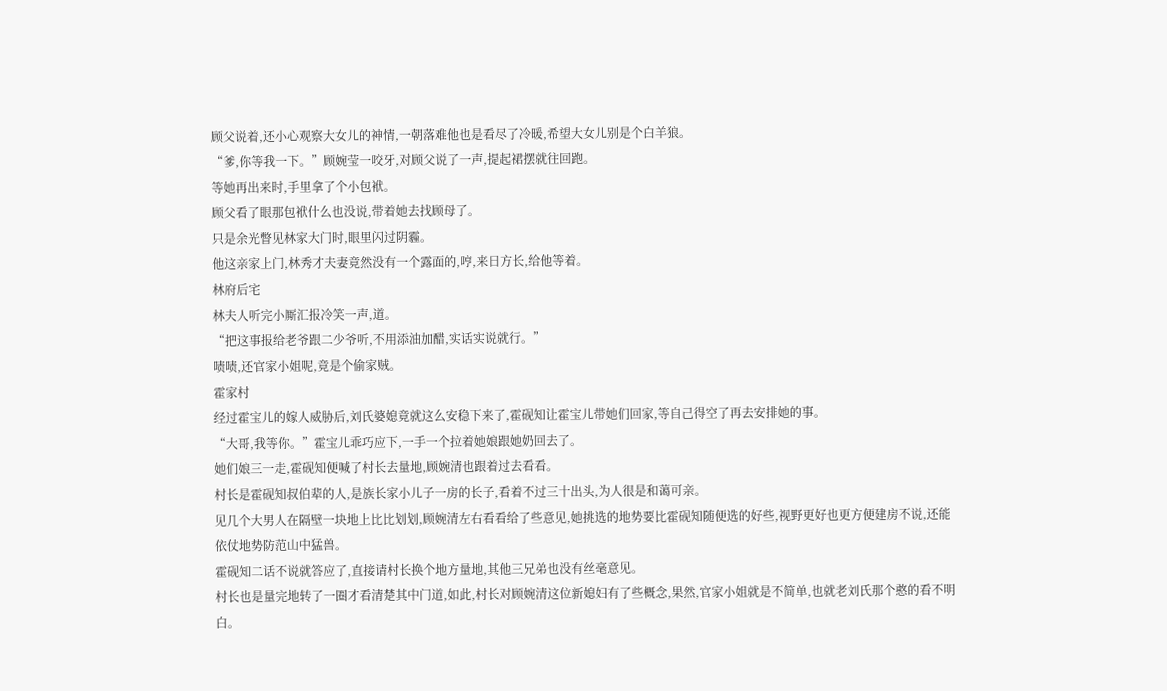顾父说着,还小心观察大女儿的神情,一朝落难他也是看尽了冷暖,希望大女儿别是个白羊狼。
“爹,你等我一下。”顾婉莹一咬牙,对顾父说了一声,提起裙摆就往回跑。
等她再出来时,手里拿了个小包袱。
顾父看了眼那包袱什么也没说,带着她去找顾母了。
只是余光瞥见林家大门时,眼里闪过阴霾。
他这亲家上门,林秀才夫妻竟然没有一个露面的,哼,来日方长,给他等着。
林府后宅
林夫人听完小厮汇报冷笑一声,道。
“把这事报给老爷跟二少爷听,不用添油加醋,实话实说就行。”
啧啧,还官家小姐呢,竟是个偷家贼。
霍家村
经过霍宝儿的嫁人威胁后,刘氏婆媳竟就这么安稳下来了,霍砚知让霍宝儿带她们回家,等自己得空了再去安排她的事。
“大哥,我等你。”霍宝儿乖巧应下,一手一个拉着她娘跟她奶回去了。
她们娘三一走,霍砚知便喊了村长去量地,顾婉清也跟着过去看看。
村长是霍砚知叔伯辈的人,是族长家小儿子一房的长子,看着不过三十出头,为人很是和蔼可亲。
见几个大男人在隔壁一块地上比比划划,顾婉清左右看看给了些意见,她挑选的地势要比霍砚知随便选的好些,视野更好也更方便建房不说,还能依仗地势防范山中猛兽。
霍砚知二话不说就答应了,直接请村长换个地方量地,其他三兄弟也没有丝毫意见。
村长也是量完地转了一圈才看清楚其中门道,如此,村长对顾婉清这位新媳妇有了些概念,果然,官家小姐就是不简单,也就老刘氏那个憨的看不明白。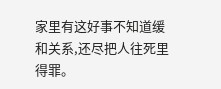家里有这好事不知道缓和关系,还尽把人往死里得罪。